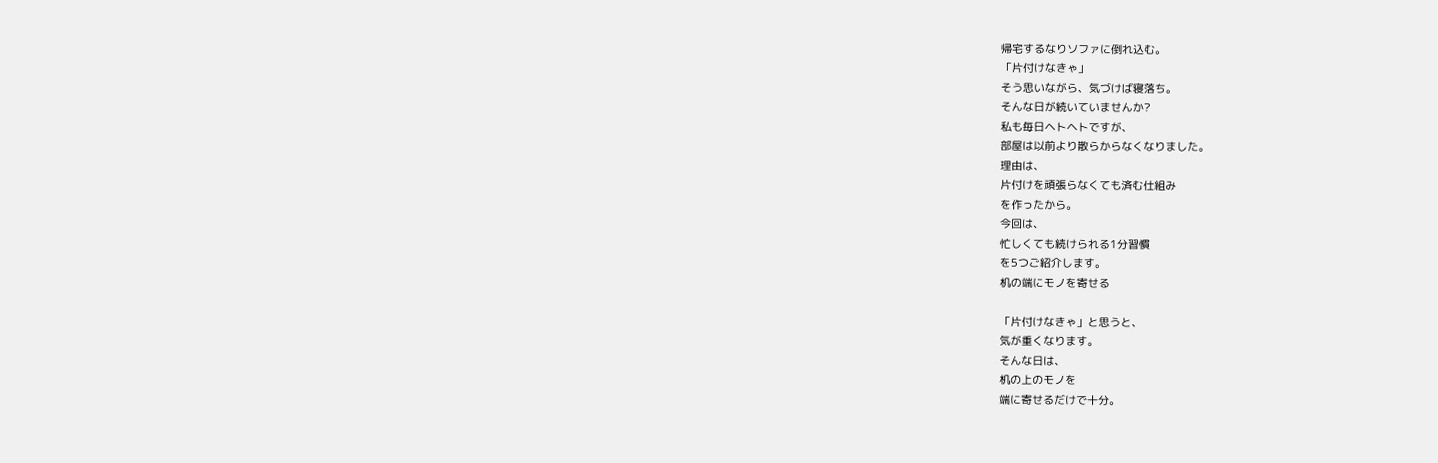帰宅するなりソファに倒れ込む。
「片付けなきゃ」
そう思いながら、気づけば寝落ち。
そんな日が続いていませんか?
私も毎日ヘトヘトですが、
部屋は以前より散らからなくなりました。
理由は、
片付けを頑張らなくても済む仕組み
を作ったから。
今回は、
忙しくても続けられる1分習慣
を5つご紹介します。
机の端にモノを寄せる

「片付けなきゃ」と思うと、
気が重くなります。
そんな日は、
机の上のモノを
端に寄せるだけで十分。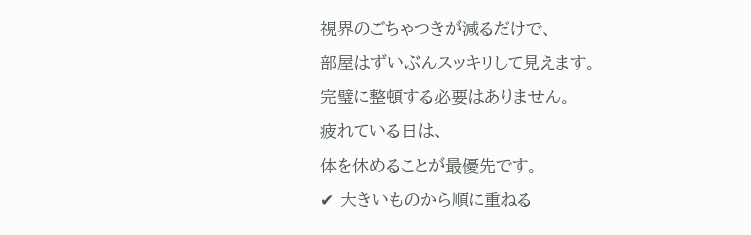視界のごちゃつきが減るだけで、
部屋はずいぶんスッキリして見えます。
完璧に整頓する必要はありません。
疲れている日は、
体を休めることが最優先です。
✔ 大きいものから順に重ねる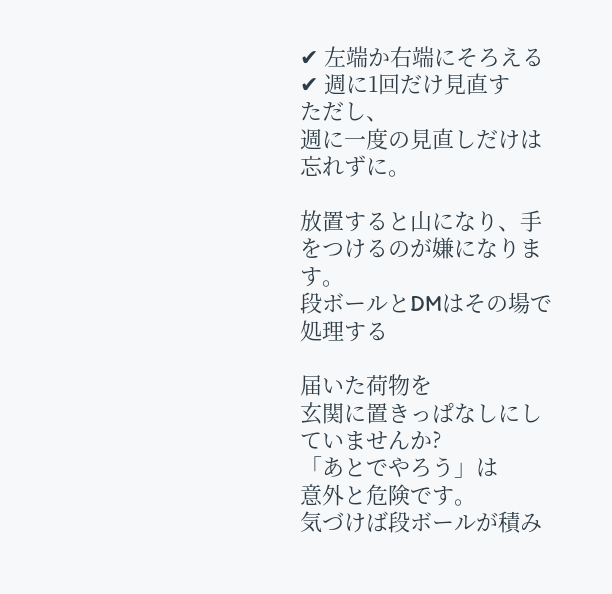✔ 左端か右端にそろえる
✔ 週に1回だけ見直す
ただし、
週に一度の見直しだけは忘れずに。

放置すると山になり、手をつけるのが嫌になります。
段ボールとDMはその場で処理する

届いた荷物を
玄関に置きっぱなしにしていませんか?
「あとでやろう」は
意外と危険です。
気づけば段ボールが積み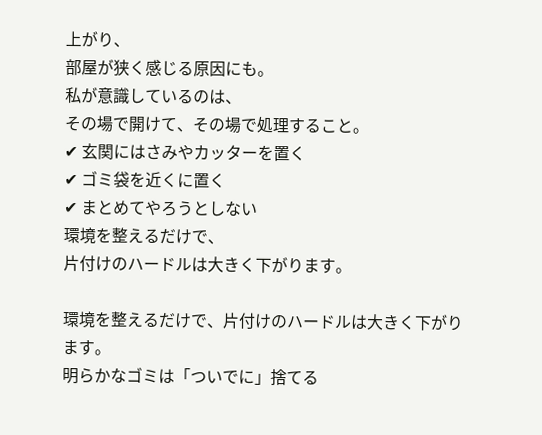上がり、
部屋が狭く感じる原因にも。
私が意識しているのは、
その場で開けて、その場で処理すること。
✔ 玄関にはさみやカッターを置く
✔ ゴミ袋を近くに置く
✔ まとめてやろうとしない
環境を整えるだけで、
片付けのハードルは大きく下がります。

環境を整えるだけで、片付けのハードルは大きく下がります。
明らかなゴミは「ついでに」捨てる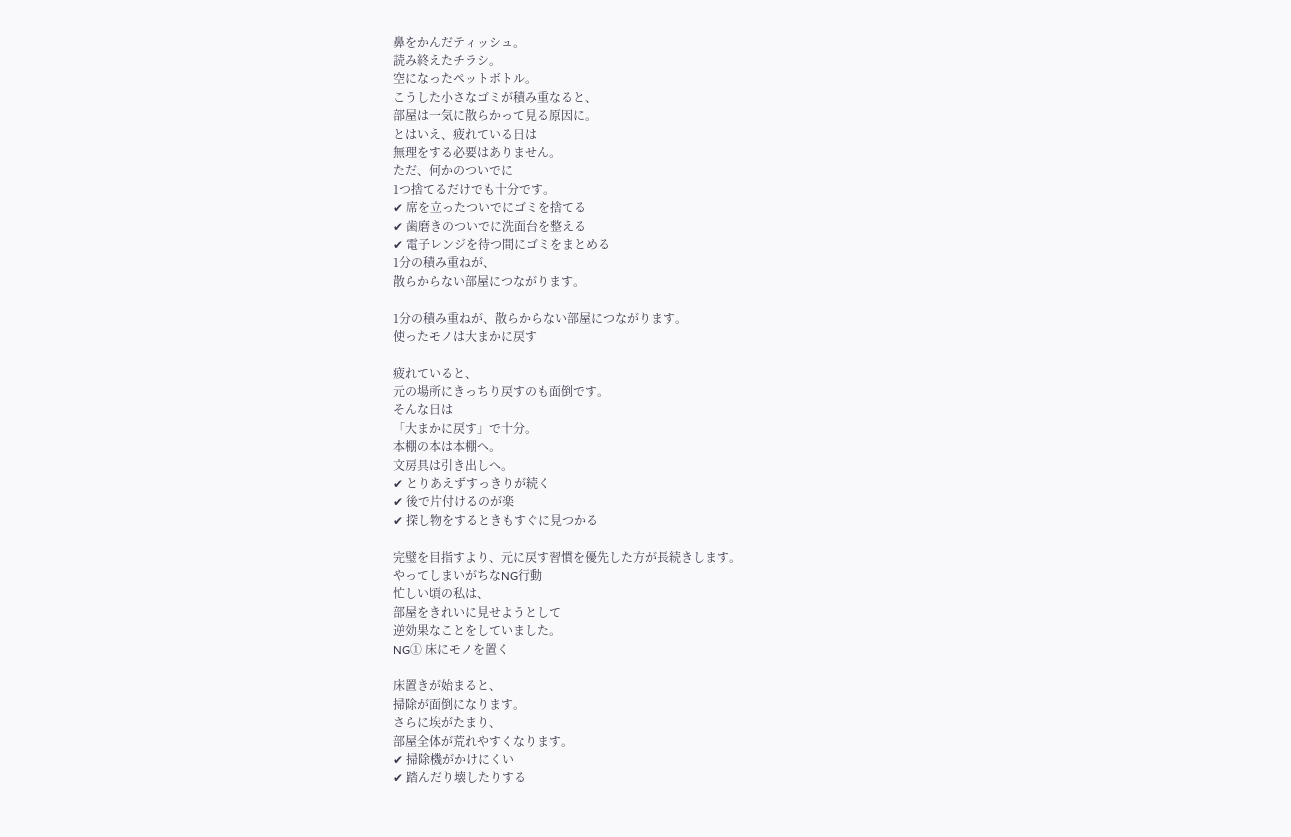鼻をかんだティッシュ。
読み終えたチラシ。
空になったペットボトル。
こうした小さなゴミが積み重なると、
部屋は一気に散らかって見る原因に。
とはいえ、疲れている日は
無理をする必要はありません。
ただ、何かのついでに
1つ捨てるだけでも十分です。
✔ 席を立ったついでにゴミを捨てる
✔ 歯磨きのついでに洗面台を整える
✔ 電子レンジを待つ間にゴミをまとめる
1分の積み重ねが、
散らからない部屋につながります。

1分の積み重ねが、散らからない部屋につながります。
使ったモノは大まかに戻す

疲れていると、
元の場所にきっちり戻すのも面倒です。
そんな日は
「大まかに戻す」で十分。
本棚の本は本棚へ。
文房具は引き出しへ。
✔ とりあえずすっきりが続く
✔ 後で片付けるのが楽
✔ 探し物をするときもすぐに見つかる

完璧を目指すより、元に戻す習慣を優先した方が長続きします。
やってしまいがちなNG行動
忙しい頃の私は、
部屋をきれいに見せようとして
逆効果なことをしていました。
NG① 床にモノを置く

床置きが始まると、
掃除が面倒になります。
さらに埃がたまり、
部屋全体が荒れやすくなります。
✔ 掃除機がかけにくい
✔ 踏んだり壊したりする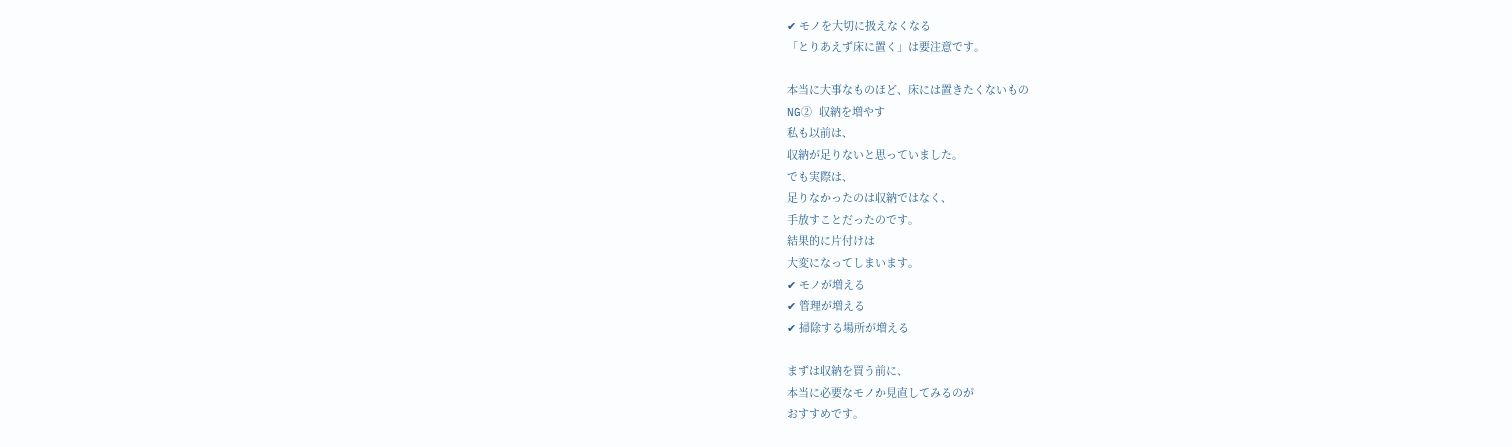✔ モノを大切に扱えなくなる
「とりあえず床に置く」は要注意です。

本当に大事なものほど、床には置きたくないもの
NG② 収納を増やす
私も以前は、
収納が足りないと思っていました。
でも実際は、
足りなかったのは収納ではなく、
手放すことだったのです。
結果的に片付けは
大変になってしまいます。
✔ モノが増える
✔ 管理が増える
✔ 掃除する場所が増える

まずは収納を買う前に、
本当に必要なモノか見直してみるのが
おすすめです。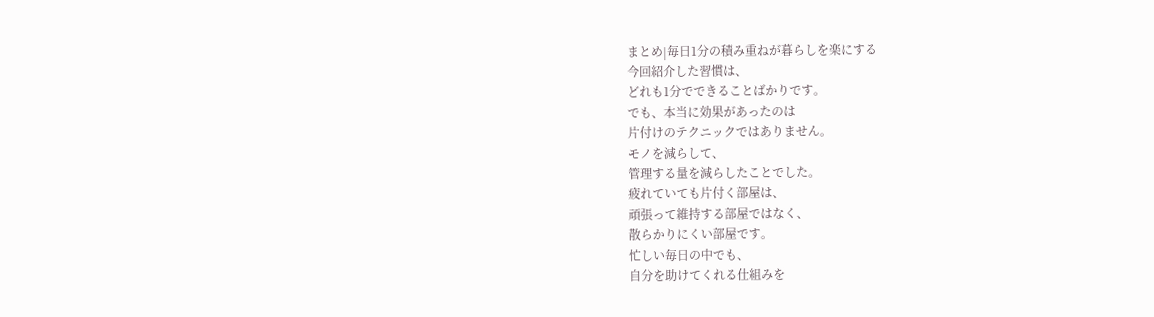まとめ|毎日1分の積み重ねが暮らしを楽にする
今回紹介した習慣は、
どれも1分でできることばかりです。
でも、本当に効果があったのは
片付けのテクニックではありません。
モノを減らして、
管理する量を減らしたことでした。
疲れていても片付く部屋は、
頑張って維持する部屋ではなく、
散らかりにくい部屋です。
忙しい毎日の中でも、
自分を助けてくれる仕組みを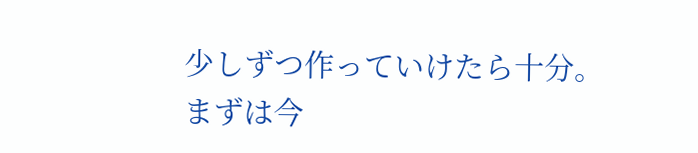少しずつ作っていけたら十分。
まずは今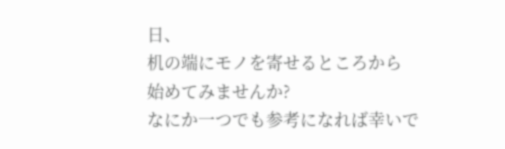日、
机の端にモノを寄せるところから
始めてみませんか?
なにか一つでも参考になれば幸いで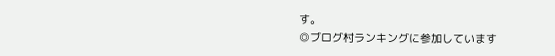す。
◎ブログ村ランキングに参加しています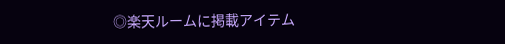◎楽天ルームに掲載アイテム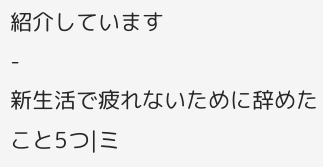紹介しています
-
新生活で疲れないために辞めたこと5つ|ミ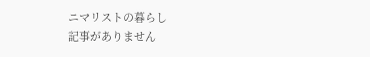ニマリストの暮らし
記事がありません